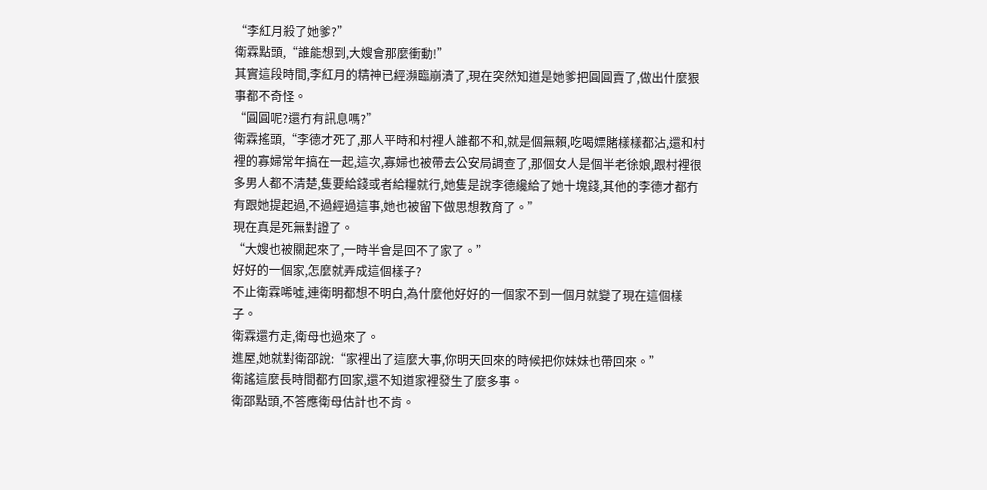“李紅月殺了她爹?”
衛霖點頭,“誰能想到,大嫂會那麼衝動!”
其實這段時間,李紅月的精神已經瀕臨崩潰了,現在突然知道是她爹把圓圓賣了,做出什麼狠事都不奇怪。
“圓圓呢?還冇有訊息嗎?”
衛霖搖頭,“李德才死了,那人平時和村裡人誰都不和,就是個無賴,吃喝嫖賭樣樣都沾,還和村裡的寡婦常年搞在一起,這次,寡婦也被帶去公安局調查了,那個女人是個半老徐娘,跟村裡很多男人都不清楚,隻要給錢或者給糧就行,她隻是說李德纔給了她十塊錢,其他的李德才都冇有跟她提起過,不過經過這事,她也被留下做思想教育了。”
現在真是死無對證了。
“大嫂也被關起來了,一時半會是回不了家了。”
好好的一個家,怎麼就弄成這個樣子?
不止衛霖唏噓,連衛明都想不明白,為什麼他好好的一個家不到一個月就變了現在這個樣子。
衛霖還冇走,衛母也過來了。
進屋,她就對衛邵說:“家裡出了這麼大事,你明天回來的時候把你妹妹也帶回來。”
衛謠這麼長時間都冇回家,還不知道家裡發生了麼多事。
衛邵點頭,不答應衛母估計也不肯。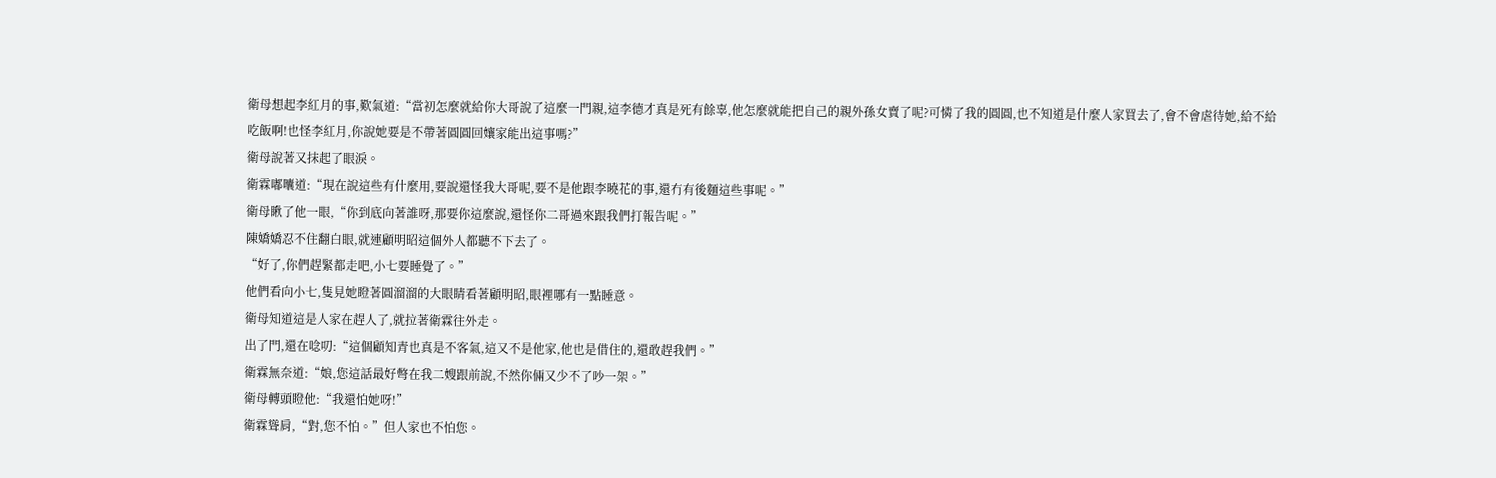衛母想起李紅月的事,歎氣道:“當初怎麼就給你大哥說了這麼一門親,這李德才真是死有餘辜,他怎麼就能把自己的親外孫女賣了呢?可憐了我的圓圓,也不知道是什麼人家買去了,會不會虐待她,給不給吃飯啊!也怪李紅月,你說她要是不帶著圓圓回孃家能出這事嗎?”
衛母說著又抹起了眼淚。
衛霖嘟囔道:“現在說這些有什麼用,要說還怪我大哥呢,要不是他跟李曉花的事,還冇有後麵這些事呢。”
衛母瞅了他一眼,“你到底向著誰呀,那要你這麼說,還怪你二哥過來跟我們打報告呢。”
陳嬌嬌忍不住翻白眼,就連顧明昭這個外人都聽不下去了。
“好了,你們趕緊都走吧,小七要睡覺了。”
他們看向小七,隻見她瞪著圓溜溜的大眼睛看著顧明昭,眼裡哪有一點睡意。
衛母知道這是人家在趕人了,就拉著衛霖往外走。
出了門,還在唸叨:“這個顧知青也真是不客氣,這又不是他家,他也是借住的,還敢趕我們。”
衛霖無奈道:“娘,您這話最好彆在我二嫂跟前說,不然你倆又少不了吵一架。”
衛母轉頭瞪他:“我還怕她呀!”
衛霖聳肩,“對,您不怕。”但人家也不怕您。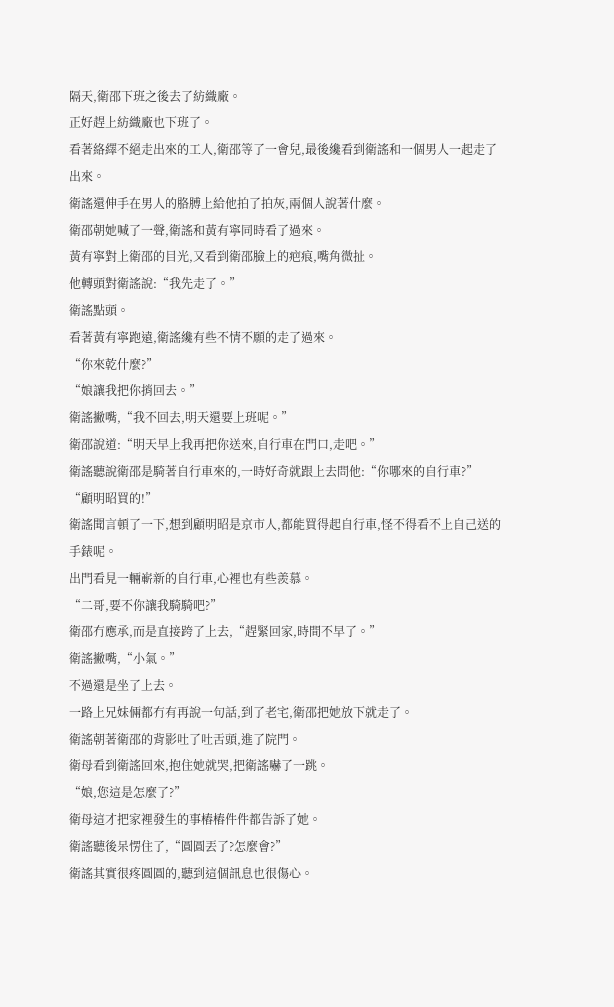隔天,衛邵下班之後去了紡織廠。
正好趕上紡織廠也下班了。
看著絡繹不絕走出來的工人,衛邵等了一會兒,最後纔看到衛謠和一個男人一起走了出來。
衛謠還伸手在男人的胳膊上給他拍了拍灰,兩個人說著什麼。
衛邵朝她喊了一聲,衛謠和黃有寧同時看了過來。
黃有寧對上衛邵的目光,又看到衛邵臉上的疤痕,嘴角微扯。
他轉頭對衛謠說:“我先走了。”
衛謠點頭。
看著黃有寧跑遠,衛謠纔有些不情不願的走了過來。
“你來乾什麼?”
“娘讓我把你捎回去。”
衛謠撇嘴,“我不回去,明天還要上班呢。”
衛邵說道:“明天早上我再把你送來,自行車在門口,走吧。”
衛謠聽說衛邵是騎著自行車來的,一時好奇就跟上去問他:“你哪來的自行車?”
“顧明昭買的!”
衛謠聞言頓了一下,想到顧明昭是京市人,都能買得起自行車,怪不得看不上自己送的手錶呢。
出門看見一輛嶄新的自行車,心裡也有些羨慕。
“二哥,要不你讓我騎騎吧?”
衛邵冇應承,而是直接跨了上去,“趕緊回家,時間不早了。”
衛謠撇嘴,“小氣。”
不過還是坐了上去。
一路上兄妹倆都冇有再說一句話,到了老宅,衛邵把她放下就走了。
衛謠朝著衛邵的背影吐了吐舌頭,進了院門。
衛母看到衛謠回來,抱住她就哭,把衛謠嚇了一跳。
“娘,您這是怎麼了?”
衛母這才把家裡發生的事樁樁件件都告訴了她。
衛謠聽後呆愣住了,“圓圓丟了?怎麼會?”
衛謠其實很疼圓圓的,聽到這個訊息也很傷心。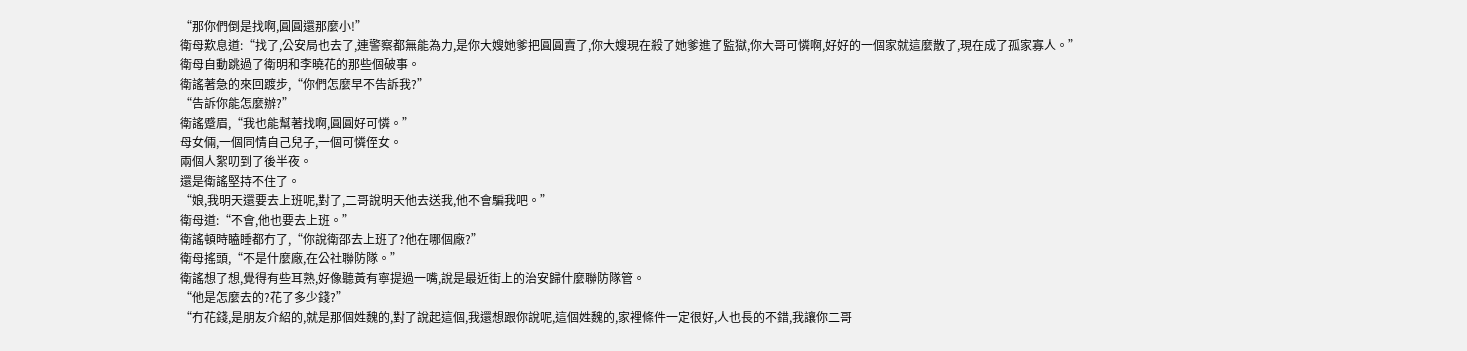“那你們倒是找啊,圓圓還那麼小!”
衛母歎息道:“找了,公安局也去了,連警察都無能為力,是你大嫂她爹把圓圓賣了,你大嫂現在殺了她爹進了監獄,你大哥可憐啊,好好的一個家就這麼散了,現在成了孤家寡人。”
衛母自動跳過了衛明和李曉花的那些個破事。
衛謠著急的來回踱步,“你們怎麼早不告訴我?”
“告訴你能怎麼辦?”
衛謠蹙眉,“我也能幫著找啊,圓圓好可憐。”
母女倆,一個同情自己兒子,一個可憐侄女。
兩個人絮叨到了後半夜。
還是衛謠堅持不住了。
“娘,我明天還要去上班呢,對了,二哥說明天他去送我,他不會騙我吧。”
衛母道:“不會,他也要去上班。”
衛謠頓時瞌睡都冇了,“你說衛邵去上班了?他在哪個廠?”
衛母搖頭,“不是什麼廠,在公社聯防隊。”
衛謠想了想,覺得有些耳熟,好像聽黃有寧提過一嘴,說是最近街上的治安歸什麼聯防隊管。
“他是怎麼去的?花了多少錢?”
“冇花錢,是朋友介紹的,就是那個姓魏的,對了說起這個,我還想跟你說呢,這個姓魏的,家裡條件一定很好,人也長的不錯,我讓你二哥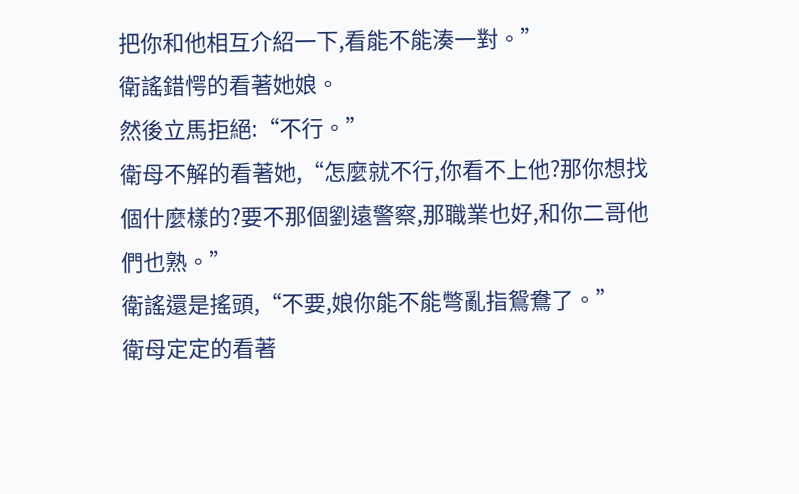把你和他相互介紹一下,看能不能湊一對。”
衛謠錯愕的看著她娘。
然後立馬拒絕:“不行。”
衛母不解的看著她,“怎麼就不行,你看不上他?那你想找個什麼樣的?要不那個劉遠警察,那職業也好,和你二哥他們也熟。”
衛謠還是搖頭,“不要,娘你能不能彆亂指鴛鴦了。”
衛母定定的看著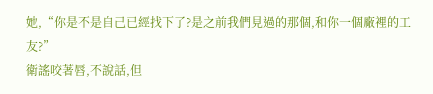她,“你是不是自己已經找下了?是之前我們見過的那個,和你一個廠裡的工友?”
衛謠咬著唇,不說話,但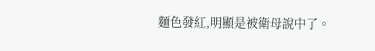麵色發紅,明顯是被衛母說中了。